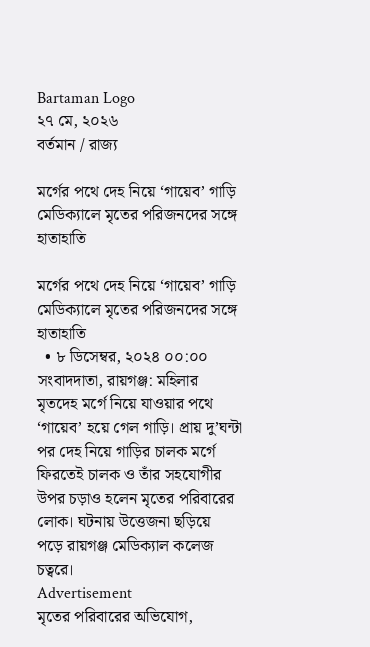Bartaman Logo
২৭ মে, ২০২৬
বর্তমান / রাজ্য

মর্গের পথে দেহ নিয়ে ‘গায়েব’ গাড়ি মেডিক্যালে মৃতের পরিজনদের সঙ্গে হাতাহাতি

মর্গের পথে দেহ নিয়ে ‘গায়েব’ গাড়ি মেডিক্যালে মৃতের পরিজনদের সঙ্গে হাতাহাতি
  • ৮ ডিসেম্বর, ২০২৪ ০০:০০
সংবাদদাতা, রায়গঞ্জ: মহিলার মৃতদেহ মর্গে নিয়ে যাওয়ার পথে ‘গায়েব’ হয়ে গেল গাড়ি। প্রায় দু’ঘন্টা পর দেহ নিয়ে গাড়ির চালক মর্গে ফিরতেই চালক ও তাঁর সহযোগীর উপর চড়াও হলেন মৃতের পরিবারের লোক। ঘটনায় উত্তেজনা ছড়িয়ে পড়ে রায়গঞ্জ মেডিক্যাল কলেজ চত্বরে।
Advertisement
মৃতের পরিবারের অভিযোগ,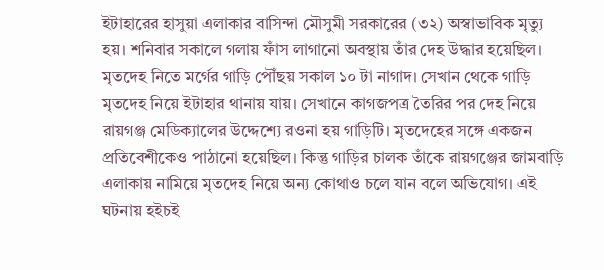ইটাহারের হাসুয়া এলাকার বাসিন্দা মৌসুমী সরকারের (৩২) অস্বাভাবিক মৃত্যু হয়। শনিবার সকালে গলায় ফাঁস লাগানো অবস্থায় তাঁর দেহ উদ্ধার হয়েছিল। মৃতদেহ নিতে মর্গের গাড়ি পৌঁছয় সকাল ১০ টা নাগাদ। সেখান থেকে গাড়ি মৃতদেহ নিয়ে ইটাহার থানায় যায়। সেখানে কাগজপত্র তৈরির পর দেহ নিয়ে রায়গঞ্জ মেডিক্যালের উদ্দেশ্যে রওনা হয় গাড়িটি। মৃতদেহের সঙ্গে একজন প্রতিবেশীকেও পাঠানো হয়েছিল। কিন্তু গাড়ির চালক তাঁকে রায়গঞ্জের জামবাড়ি এলাকায় নামিয়ে মৃতদেহ নিয়ে অন্য কোথাও চলে যান বলে অভিযোগ। এই ঘটনায় হইচই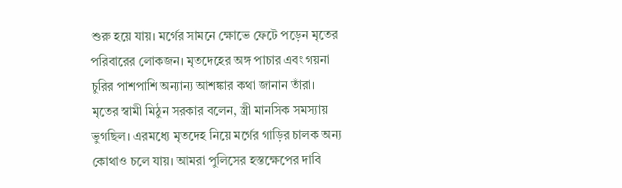শুরু হয়ে যায়। মর্গের সামনে ক্ষোভে ফেটে পড়েন মৃতের পরিবারের লোকজন। মৃতদেহের অঙ্গ পাচার এবং গয়না চুরির পাশপাশি অন্যান্য আশঙ্কার কথা জানান তাঁরা।
মৃতের স্বামী মিঠুন সরকার বলেন, স্ত্রী মানসিক সমস্যায় ভুগছিল। এরমধ্যে মৃতদেহ নিয়ে মর্গের গাড়ির চালক অন্য কোথাও চলে যায়। আমরা পুলিসের হস্তক্ষেপের দাবি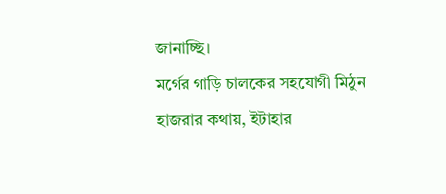জানাচ্ছি।
মর্গের গাড়ি চালকের সহযোগী মিঠুন হাজরার কথায়, ইটাহার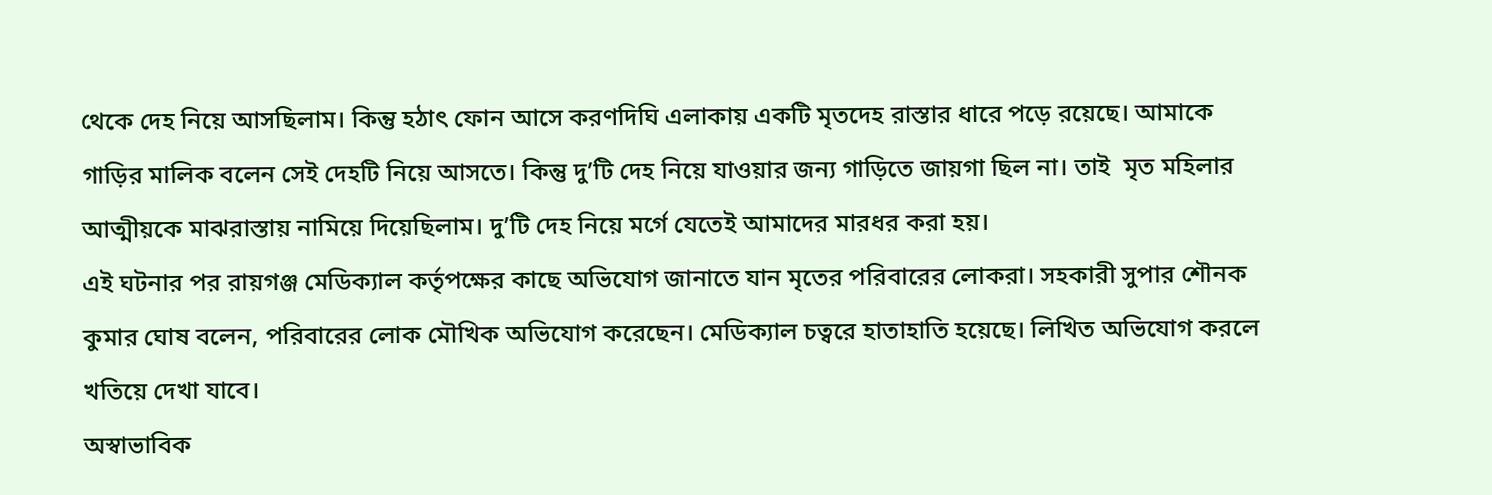থেকে দেহ নিয়ে আসছিলাম। কিন্তু হঠাৎ ফোন আসে করণদিঘি এলাকায় একটি মৃতদেহ রাস্তার ধারে পড়ে রয়েছে। আমাকে গাড়ির মালিক বলেন সেই দেহটি নিয়ে আসতে। কিন্তু দু’টি দেহ নিয়ে যাওয়ার জন্য গাড়িতে জায়গা ছিল না। তাই  মৃত মহিলার আত্মীয়কে মাঝরাস্তায় নামিয়ে দিয়েছিলাম। দু’টি দেহ নিয়ে মর্গে যেতেই আমাদের মারধর করা হয়।
এই ঘটনার পর রায়গঞ্জ মেডিক্যাল কর্তৃপক্ষের কাছে অভিযোগ জানাতে যান মৃতের পরিবারের লোকরা। সহকারী সুপার শৌনক কুমার ঘোষ বলেন, পরিবারের লোক মৌখিক অভিযোগ করেছেন। মেডিক্যাল চত্বরে হাতাহাতি হয়েছে। লিখিত অভিযোগ করলে খতিয়ে দেখা যাবে।
অস্বাভাবিক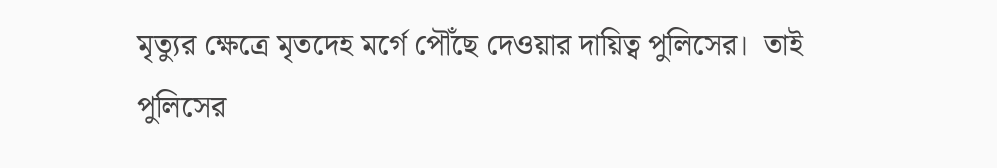মৃত্যুর ক্ষেত্রে মৃতদেহ মর্গে পৌঁছে দেওয়ার দায়িত্ব পুলিসের।  তাই পুলিসের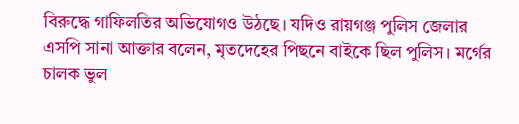বিরুদ্ধে গাফিলতির অভিযোগও উঠছে। যদিও রায়গঞ্জ পুলিস জেলার এসপি সানা আক্তার বলেন, মৃতদেহের পিছনে বাইকে ছিল পুলিস। মর্গের চালক ভুল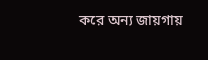করে অন্য জায়গায়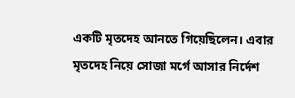একটি মৃতদেহ আনতে গিয়েছিলেন। এবার মৃতদেহ নিয়ে সোজা মর্গে আসার নির্দেশ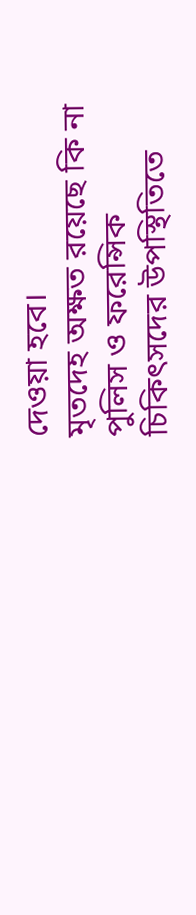দেওয়া হবে।
মৃতদেহ অক্ষত রয়েছে কি না পুলিস ও ফরেন্সিক চিকিৎসদের উপস্থিতিতে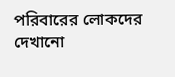পরিবারের লোকদের দেখানো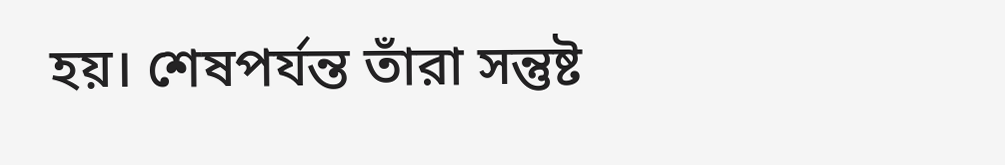হয়। শেষপর্যন্ত তাঁরা সন্তুষ্ট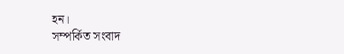হন।
সম্পর্কিত সংবাদ